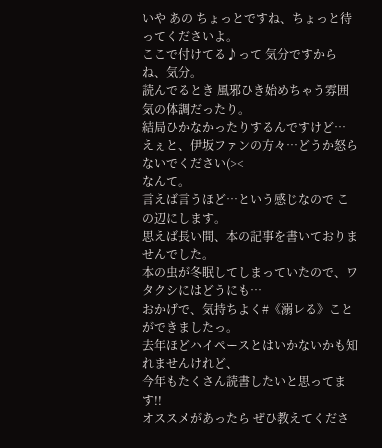いや あの ちょっとですね、ちょっと待ってくださいよ。
ここで付けてる♪って 気分ですからね、気分。
読んでるとき 風邪ひき始めちゃう雰囲気の体調だったり。
結局ひかなかったりするんですけど…
えぇと、伊坂ファンの方々…どうか怒らないでください(><
なんて。
言えば言うほど…という感じなので この辺にします。
思えば長い間、本の記事を書いておりませんでした。
本の虫が冬眠してしまっていたので、ワタクシにはどうにも…
おかげで、気持ちよく#《溺レる》ことができましたっ。
去年ほどハイペースとはいかないかも知れませんけれど、
今年もたくさん読書したいと思ってます!!
オススメがあったら ぜひ教えてくださ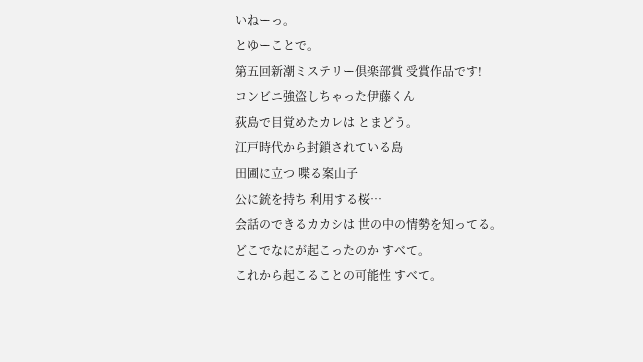いねーっ。
とゆーことで。
第五回新潮ミステリー倶楽部賞 受賞作品です!
コンビニ強盗しちゃった伊藤くん
荻島で目覚めたカレは とまどう。
江戸時代から封鎖されている島
田圃に立つ 喋る案山子
公に銃を持ち 利用する桜…
会話のできるカカシは 世の中の情勢を知ってる。
どこでなにが起こったのか すべて。
これから起こることの可能性 すべて。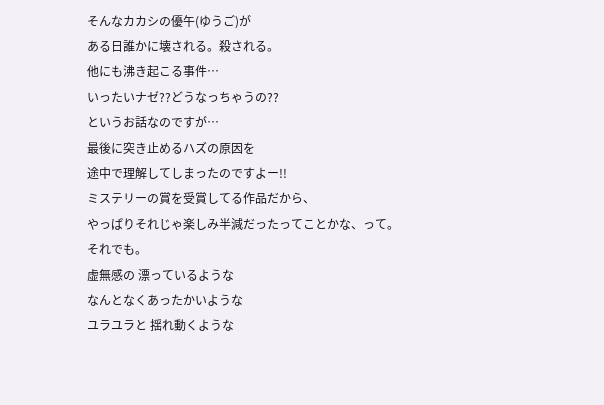そんなカカシの優午(ゆうご)が
ある日誰かに壊される。殺される。
他にも沸き起こる事件…
いったいナゼ??どうなっちゃうの??
というお話なのですが…
最後に突き止めるハズの原因を
途中で理解してしまったのですよー!!
ミステリーの賞を受賞してる作品だから、
やっぱりそれじゃ楽しみ半減だったってことかな、って。
それでも。
虚無感の 漂っているような
なんとなくあったかいような
ユラユラと 揺れ動くような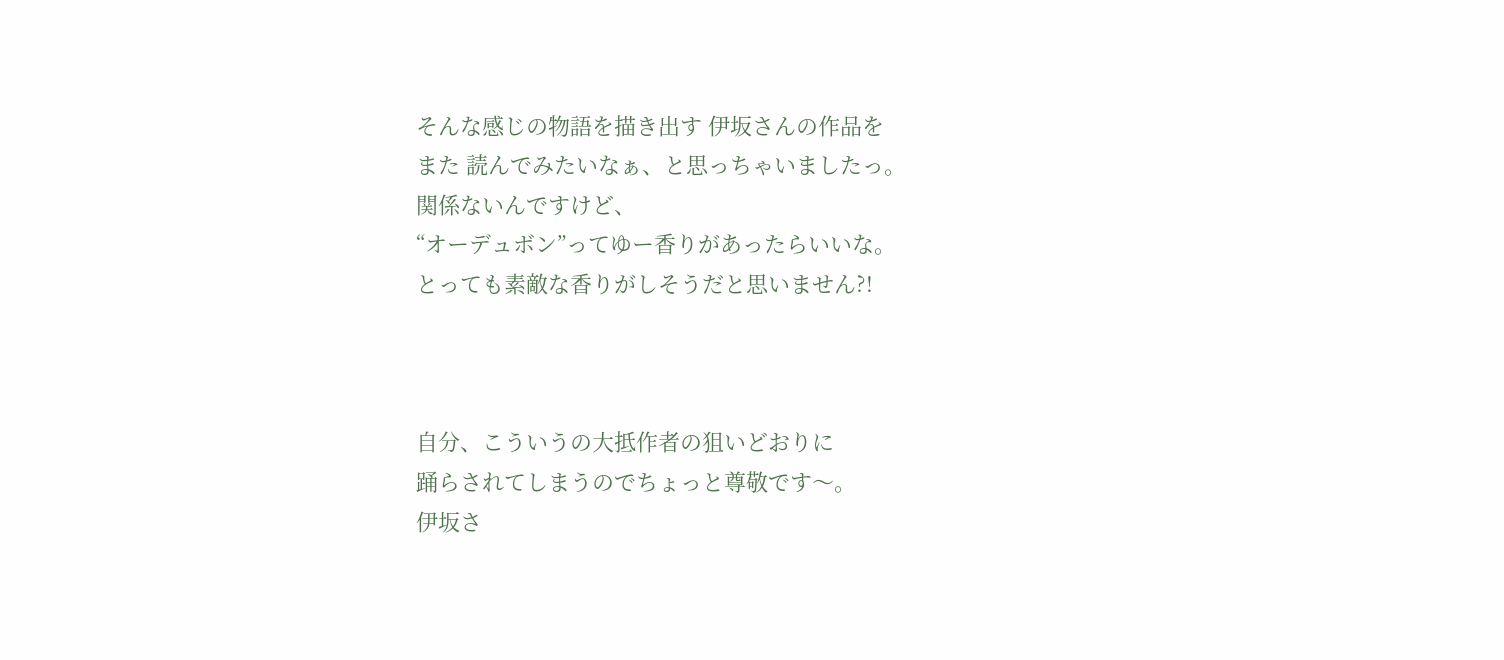そんな感じの物語を描き出す 伊坂さんの作品を
また 読んでみたいなぁ、と思っちゃいましたっ。
関係ないんですけど、
“オーデュボン”ってゆー香りがあったらいいな。
とっても素敵な香りがしそうだと思いません?!



自分、こういうの大抵作者の狙いどおりに
踊らされてしまうのでちょっと尊敬です〜。
伊坂さ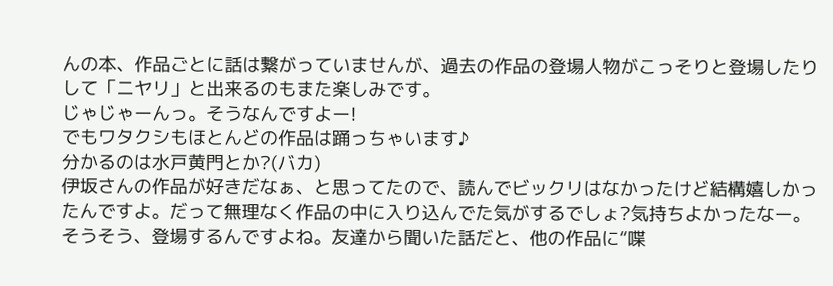んの本、作品ごとに話は繋がっていませんが、過去の作品の登場人物がこっそりと登場したりして「ニヤリ」と出来るのもまた楽しみです。
じゃじゃーんっ。そうなんですよー!
でもワタクシもほとんどの作品は踊っちゃいます♪
分かるのは水戸黄門とか?(バカ)
伊坂さんの作品が好きだなぁ、と思ってたので、読んでビックリはなかったけど結構嬉しかったんですよ。だって無理なく作品の中に入り込んでた気がするでしょ?気持ちよかったなー。
そうそう、登場するんですよね。友達から聞いた話だと、他の作品に“喋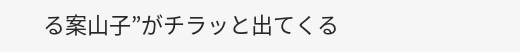る案山子”がチラッと出てくる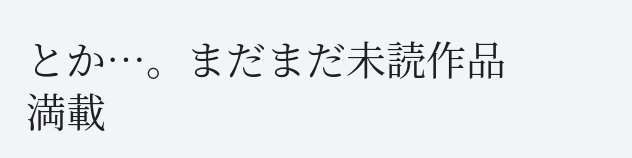とか…。まだまだ未読作品満載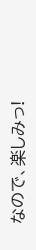なので、楽しみっ!